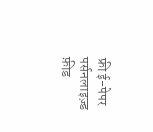फ्री ई-पेपर
पर्सनलाइज़्ड फ़ीड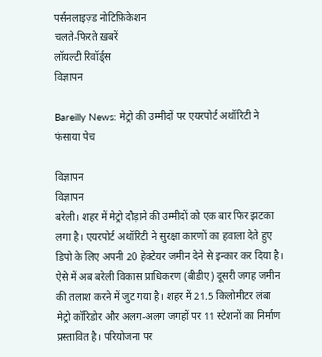पर्सनलाइज़्ड नोटिफ़िकेशन
चलते-फिरते ख़बरें
लॉयल्टी रिवॉर्ड्स
विज्ञापन

Bareilly News: मेट्रो की उम्मीदों पर एयरपोर्ट अथॉरिटी ने फंसाया पेच

विज्ञापन
विज्ञापन
बरेली। शहर में मेट्रो दौड़ाने की उम्मीदों को एक बार फिर झटका लगा है। एयरपोर्ट अथॉरिटी ने सुरक्षा कारणों का हवाला देते हुए डिपो के लिए अपनी 20 हेक्टेयर जमीन देने से इन्कार कर दिया है। ऐसे में अब बरेली विकास प्राधिकरण (बीडीए) दूसरी जगह जमीन की तलाश करने में जुट गया है। शहर में 21.5 किलोमीटर लंबा मेट्रो कॉरिडोर और अलग-अलग जगहों पर 11 स्टेशनों का निर्माण प्रस्तावित है। परियोजना पर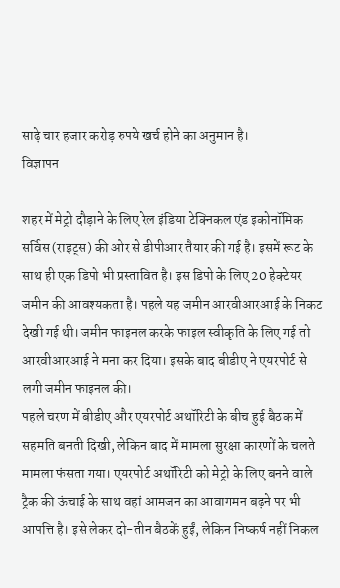साढ़े चार हजार करोड़ रुपये खर्च होने का अनुमान है।
विज्ञापन

शहर में मेट्रो दौड़ाने के लिए रेल इंडिया टेक्निकल एंड इकोनॉमिक सर्विस (राइट्स) की ओर से डीपीआर तैयार की गई है। इसमें रूट के साथ ही एक डिपो भी प्रस्तावित है। इस डिपो के लिए 20 हेक्टेयर जमीन की आवश्यकता है। पहले यह जमीन आरवीआरआई के निकट देखी गई थी। जमीन फाइनल करके फाइल स्वीकृति के लिए गई तो आरवीआरआई ने मना कर दिया। इसके बाद बीडीए ने एयरपोर्ट से लगी जमीन फाइनल की।
पहले चरण में बीडीए और एयरपोर्ट अथॉरिटी के बीच हुई बैठक में सहमति बनती दिखी, लेकिन बाद में मामला सुरक्षा कारणों के चलते मामला फंसता गया। एयरपोर्ट अथॉरिटी को मेट्रो के लिए बनने वाले ट्रैक की ऊंचाई के साथ वहां आमजन का आवागमन बढ़ने पर भी आपत्ति है। इसे लेकर दो-तीन बैठकें हुईं, लेकिन निष्कर्ष नहीं निकल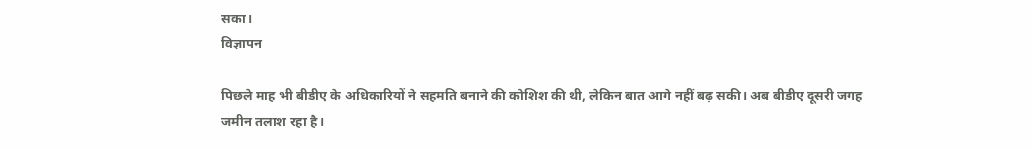सका।
विज्ञापन

पिछले माह भी बीडीए के अधिकारियों ने सहमति बनाने की कोशिश की थी, लेकिन बात आगे नहीं बढ़ सकी। अब बीडीए दूसरी जगह जमीन तलाश रहा है।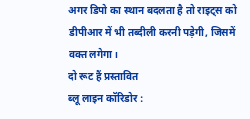अगर डिपो का स्थान बदलता है तो राइट्स को डीपीआर में भी तब्दीली करनी पड़ेगी, जिसमें वक्त लगेगा।
दो रूट हैं प्रस्तावित
ब्लू लाइन कॉरिडोर :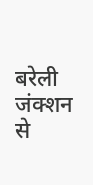बरेली जंक्शन से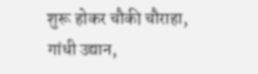शुरू होकर चौकी चौराहा, गांधी उद्यान,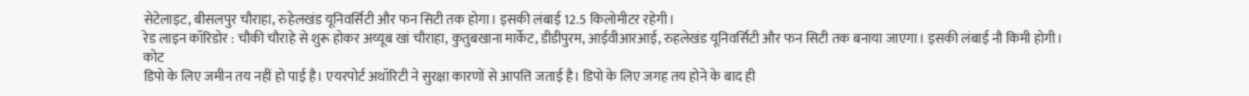सेटेलाइट, बीसलपुर चौराहा, रुहेलखंड यूनिवर्सिटी और फन सिटी तक होगा। इसकी लंबाई 12.5 किलोमीटर रहेगी।
रेड लाइन कॉरिडोर : चौकी चौराहे से शुरू होकर अय्यूब खां चौराहा, कुतुबखाना मार्केट, डीडीपुरम, आईवीआरआई, रुहलेखंड यूनिवर्सिटी और फन सिटी तक बनाया जाएगा। इसकी लंबाई नौ किमी होगी।
कोट
डिपो के लिए जमीन तय नहीं हो पाई है। एयरपोर्ट अथॉरिटी ने सुरक्षा कारणों से आपत्ति जताई है। डिपो के लिए जगह तय होने के बाद ही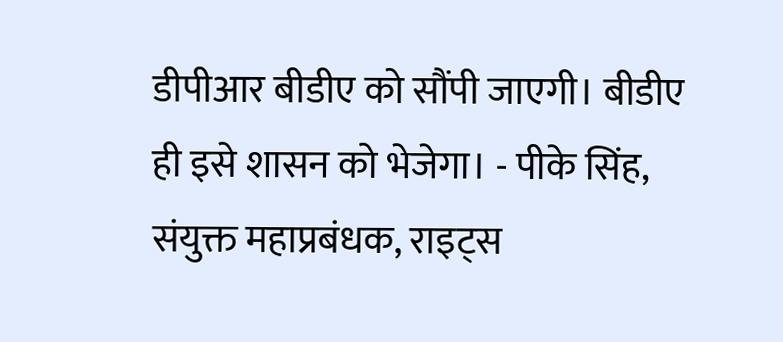डीपीआर बीडीए को सौंपी जाएगी। बीडीए ही इसे शासन को भेजेगा। - पीके सिंह, संयुक्त महाप्रबंधक, राइट्स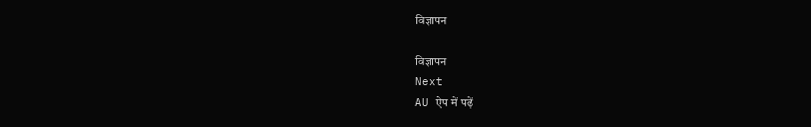विज्ञापन

विज्ञापन
Next
AU ऐप में पढ़ें